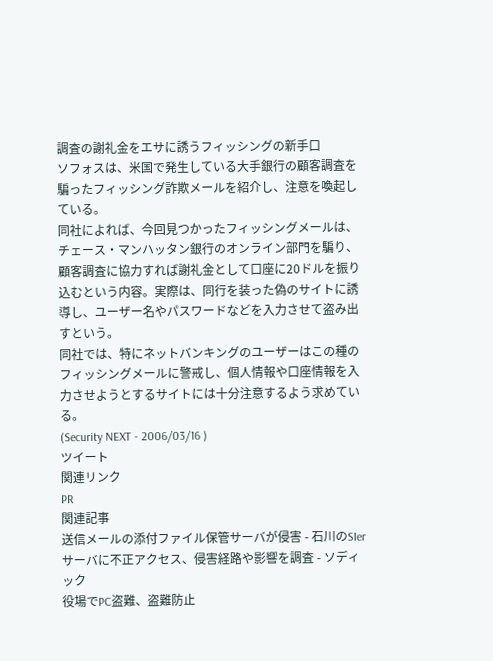調査の謝礼金をエサに誘うフィッシングの新手口
ソフォスは、米国で発生している大手銀行の顧客調査を騙ったフィッシング詐欺メールを紹介し、注意を喚起している。
同社によれば、今回見つかったフィッシングメールは、チェース・マンハッタン銀行のオンライン部門を騙り、顧客調査に協力すれば謝礼金として口座に20ドルを振り込むという内容。実際は、同行を装った偽のサイトに誘導し、ユーザー名やパスワードなどを入力させて盗み出すという。
同社では、特にネットバンキングのユーザーはこの種のフィッシングメールに警戒し、個人情報や口座情報を入力させようとするサイトには十分注意するよう求めている。
(Security NEXT - 2006/03/16 )
ツイート
関連リンク
PR
関連記事
送信メールの添付ファイル保管サーバが侵害 - 石川のSIer
サーバに不正アクセス、侵害経路や影響を調査 - ソディック
役場でPC盗難、盗難防止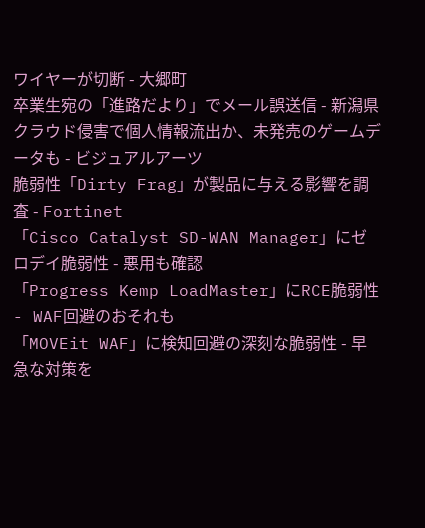ワイヤーが切断 - 大郷町
卒業生宛の「進路だより」でメール誤送信 - 新潟県
クラウド侵害で個人情報流出か、未発売のゲームデータも - ビジュアルアーツ
脆弱性「Dirty Frag」が製品に与える影響を調査 - Fortinet
「Cisco Catalyst SD-WAN Manager」にゼロデイ脆弱性 - 悪用も確認
「Progress Kemp LoadMaster」にRCE脆弱性 - WAF回避のおそれも
「MOVEit WAF」に検知回避の深刻な脆弱性 - 早急な対策を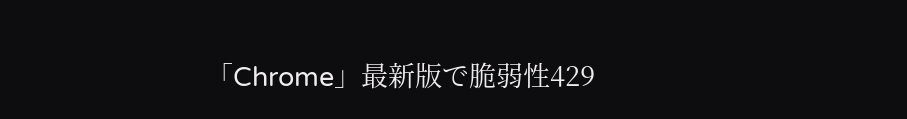「Chrome」最新版で脆弱性429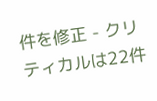件を修正 - クリティカルは22件